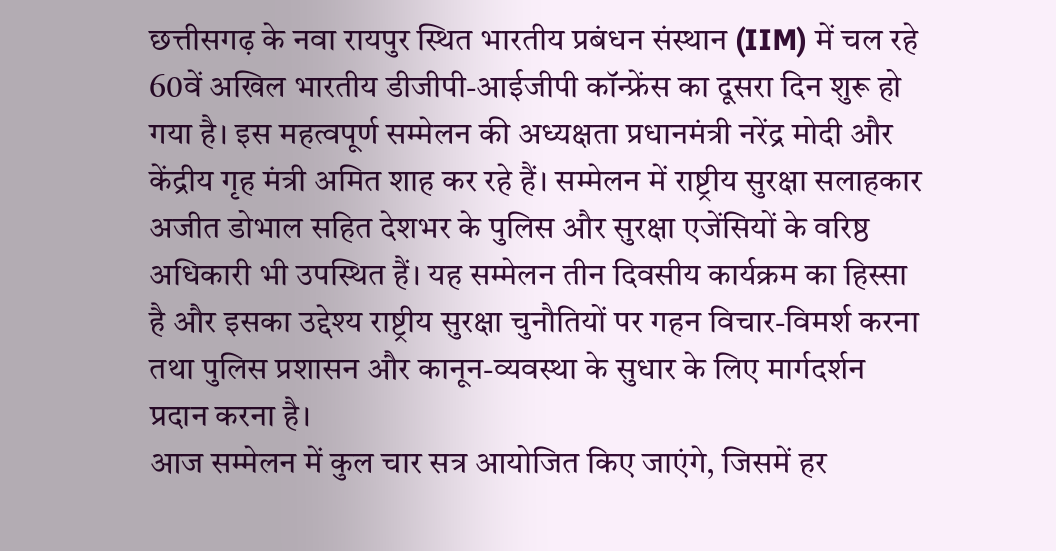छत्तीसगढ़ के नवा रायपुर स्थित भारतीय प्रबंधन संस्थान (IIM) में चल रहे 60वें अखिल भारतीय डीजीपी-आईजीपी कॉन्फ्रेंस का दूसरा दिन शुरू हो गया है। इस महत्वपूर्ण सम्मेलन की अध्यक्षता प्रधानमंत्री नरेंद्र मोदी और केंद्रीय गृह मंत्री अमित शाह कर रहे हैं। सम्मेलन में राष्ट्रीय सुरक्षा सलाहकार अजीत डोभाल सहित देशभर के पुलिस और सुरक्षा एजेंसियों के वरिष्ठ अधिकारी भी उपस्थित हैं। यह सम्मेलन तीन दिवसीय कार्यक्रम का हिस्सा है और इसका उद्देश्य राष्ट्रीय सुरक्षा चुनौतियों पर गहन विचार-विमर्श करना तथा पुलिस प्रशासन और कानून-व्यवस्था के सुधार के लिए मार्गदर्शन प्रदान करना है।
आज सम्मेलन में कुल चार सत्र आयोजित किए जाएंगे, जिसमें हर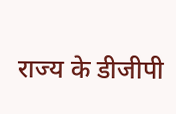राज्य के डीजीपी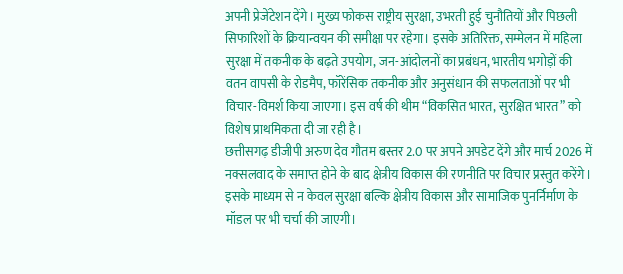अपनी प्रेजेंटेशन देंगे। मुख्य फोकस राष्ट्रीय सुरक्षा, उभरती हुई चुनौतियों और पिछली सिफारिशों के क्रियान्वयन की समीक्षा पर रहेगा। इसके अतिरिक्त, सम्मेलन में महिला सुरक्षा में तकनीक के बढ़ते उपयोग, जन-आंदोलनों का प्रबंधन, भारतीय भगोड़ों की वतन वापसी के रोडमैप, फॉरेंसिक तकनीक और अनुसंधान की सफलताओं पर भी विचार-विमर्श किया जाएगा। इस वर्ष की थीम “विकसित भारत, सुरक्षित भारत” को विशेष प्राथमिकता दी जा रही है।
छत्तीसगढ़ डीजीपी अरुण देव गौतम बस्तर 2.0 पर अपने अपडेट देंगे और मार्च 2026 में नक्सलवाद के समाप्त होने के बाद क्षेत्रीय विकास की रणनीति पर विचार प्रस्तुत करेंगे। इसके माध्यम से न केवल सुरक्षा बल्कि क्षेत्रीय विकास और सामाजिक पुनर्निर्माण के मॉडल पर भी चर्चा की जाएगी।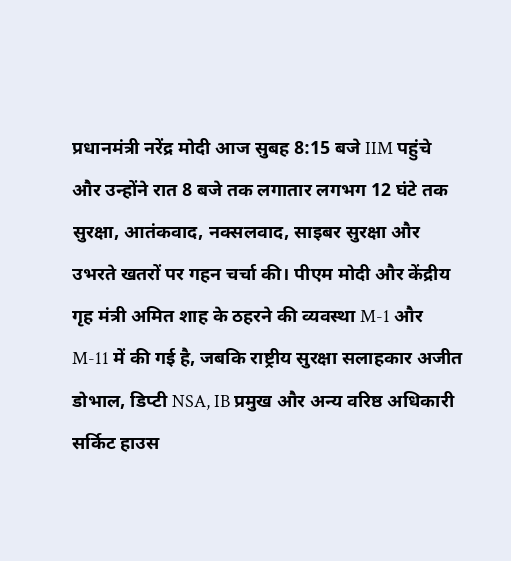प्रधानमंत्री नरेंद्र मोदी आज सुबह 8:15 बजे IIM पहुंचे और उन्होंने रात 8 बजे तक लगातार लगभग 12 घंटे तक सुरक्षा, आतंकवाद, नक्सलवाद, साइबर सुरक्षा और उभरते खतरों पर गहन चर्चा की। पीएम मोदी और केंद्रीय गृह मंत्री अमित शाह के ठहरने की व्यवस्था M-1 और M-11 में की गई है, जबकि राष्ट्रीय सुरक्षा सलाहकार अजीत डोभाल, डिप्टी NSA, IB प्रमुख और अन्य वरिष्ठ अधिकारी सर्किट हाउस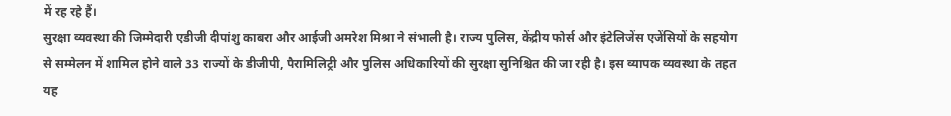में रह रहे हैं।
सुरक्षा व्यवस्था की जिम्मेदारी एडीजी दीपांशु काबरा और आईजी अमरेश मिश्रा ने संभाली है। राज्य पुलिस, केंद्रीय फोर्स और इंटेलिजेंस एजेंसियों के सहयोग से सम्मेलन में शामिल होने वाले 33 राज्यों के डीजीपी, पैरामिलिट्री और पुलिस अधिकारियों की सुरक्षा सुनिश्चित की जा रही है। इस व्यापक व्यवस्था के तहत यह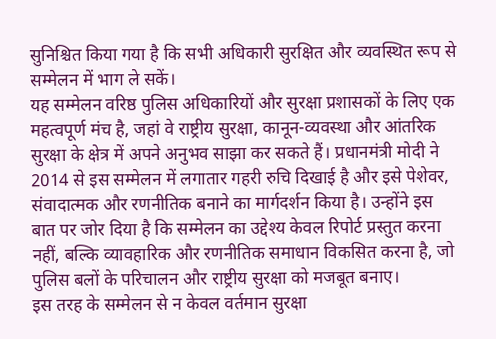सुनिश्चित किया गया है कि सभी अधिकारी सुरक्षित और व्यवस्थित रूप से सम्मेलन में भाग ले सकें।
यह सम्मेलन वरिष्ठ पुलिस अधिकारियों और सुरक्षा प्रशासकों के लिए एक महत्वपूर्ण मंच है, जहां वे राष्ट्रीय सुरक्षा, कानून-व्यवस्था और आंतरिक सुरक्षा के क्षेत्र में अपने अनुभव साझा कर सकते हैं। प्रधानमंत्री मोदी ने 2014 से इस सम्मेलन में लगातार गहरी रुचि दिखाई है और इसे पेशेवर, संवादात्मक और रणनीतिक बनाने का मार्गदर्शन किया है। उन्होंने इस बात पर जोर दिया है कि सम्मेलन का उद्देश्य केवल रिपोर्ट प्रस्तुत करना नहीं, बल्कि व्यावहारिक और रणनीतिक समाधान विकसित करना है, जो पुलिस बलों के परिचालन और राष्ट्रीय सुरक्षा को मजबूत बनाए।
इस तरह के सम्मेलन से न केवल वर्तमान सुरक्षा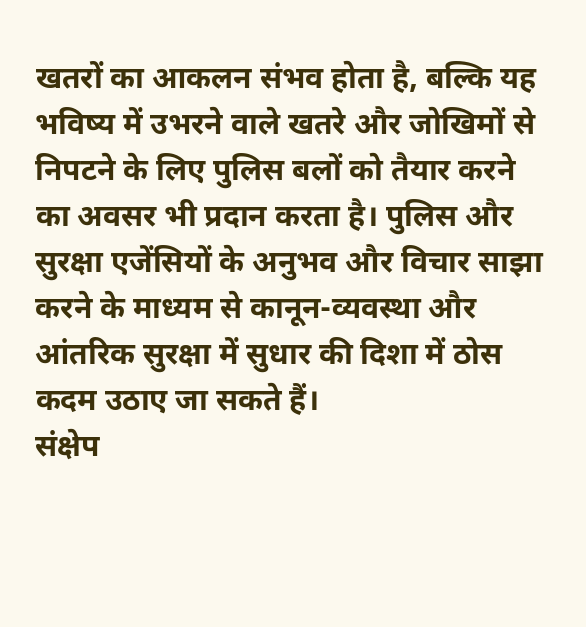खतरों का आकलन संभव होता है, बल्कि यह भविष्य में उभरने वाले खतरे और जोखिमों से निपटने के लिए पुलिस बलों को तैयार करने का अवसर भी प्रदान करता है। पुलिस और सुरक्षा एजेंसियों के अनुभव और विचार साझा करने के माध्यम से कानून-व्यवस्था और आंतरिक सुरक्षा में सुधार की दिशा में ठोस कदम उठाए जा सकते हैं।
संक्षेप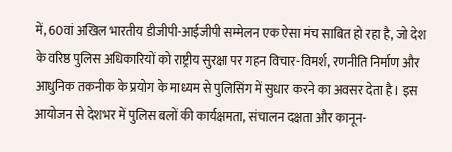में, 60वां अखिल भारतीय डीजीपी-आईजीपी सम्मेलन एक ऐसा मंच साबित हो रहा है, जो देश के वरिष्ठ पुलिस अधिकारियों को राष्ट्रीय सुरक्षा पर गहन विचार-विमर्श, रणनीति निर्माण और आधुनिक तकनीक के प्रयोग के माध्यम से पुलिसिंग में सुधार करने का अवसर देता है। इस आयोजन से देशभर में पुलिस बलों की कार्यक्षमता, संचालन दक्षता और कानून-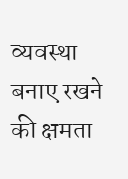व्यवस्था बनाए रखने की क्षमता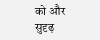को और सुदृढ़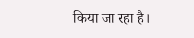किया जा रहा है।